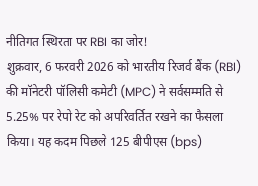नीतिगत स्थिरता पर RBI का जोर!
शुक्रवार, 6 फरवरी 2026 को भारतीय रिजर्व बैंक (RBI) की मॉनेटरी पॉलिसी कमेटी (MPC) ने सर्वसम्मति से 5.25% पर रेपो रेट को अपरिवर्तित रखने का फैसला किया। यह कदम पिछले 125 बीपीएस (bps)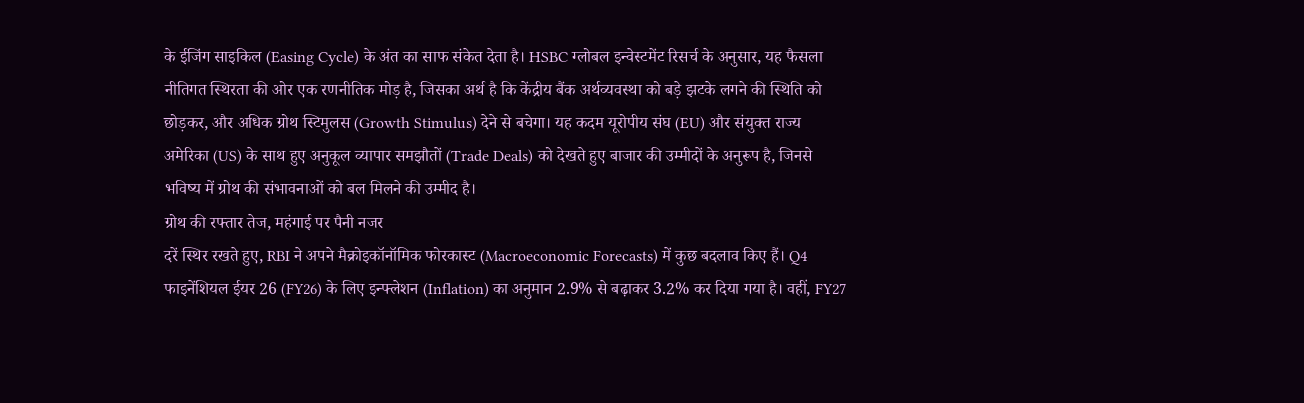के ईजिंग साइकिल (Easing Cycle) के अंत का साफ संकेत देता है। HSBC ग्लोबल इन्वेस्टमेंट रिसर्च के अनुसार, यह फैसला नीतिगत स्थिरता की ओर एक रणनीतिक मोड़ है, जिसका अर्थ है कि केंद्रीय बैंक अर्थव्यवस्था को बड़े झटके लगने की स्थिति को छोड़कर, और अधिक ग्रोथ स्टिमुलस (Growth Stimulus) देने से बचेगा। यह कदम यूरोपीय संघ (EU) और संयुक्त राज्य अमेरिका (US) के साथ हुए अनुकूल व्यापार समझौतों (Trade Deals) को देखते हुए बाजार की उम्मीदों के अनुरूप है, जिनसे भविष्य में ग्रोथ की संभावनाओं को बल मिलने की उम्मीद है।
ग्रोथ की रफ्तार तेज, महंगाई पर पैनी नजर
दरें स्थिर रखते हुए, RBI ने अपने मैक्रोइकॉनॉमिक फोरकास्ट (Macroeconomic Forecasts) में कुछ बदलाव किए हैं। Q4 फाइनेंशियल ईयर 26 (FY26) के लिए इन्फ्लेशन (Inflation) का अनुमान 2.9% से बढ़ाकर 3.2% कर दिया गया है। वहीं, FY27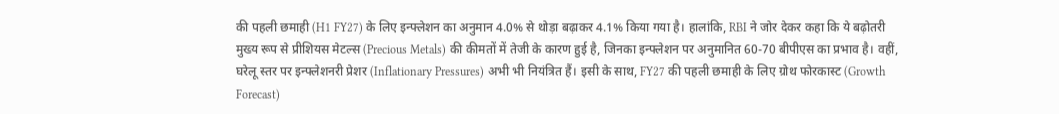की पहली छमाही (H1 FY27) के लिए इन्फ्लेशन का अनुमान 4.0% से थोड़ा बढ़ाकर 4.1% किया गया है। हालांकि, RBI ने जोर देकर कहा कि ये बढ़ोतरी मुख्य रूप से प्रीशियस मेटल्स (Precious Metals) की कीमतों में तेजी के कारण हुई है, जिनका इन्फ्लेशन पर अनुमानित 60-70 बीपीएस का प्रभाव है। वहीं, घरेलू स्तर पर इन्फ्लेशनरी प्रेशर (Inflationary Pressures) अभी भी नियंत्रित हैं। इसी के साथ, FY27 की पहली छमाही के लिए ग्रोथ फोरकास्ट (Growth Forecast)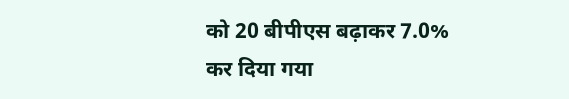को 20 बीपीएस बढ़ाकर 7.0% कर दिया गया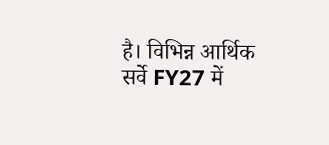है। विभिन्न आर्थिक सर्वे FY27 में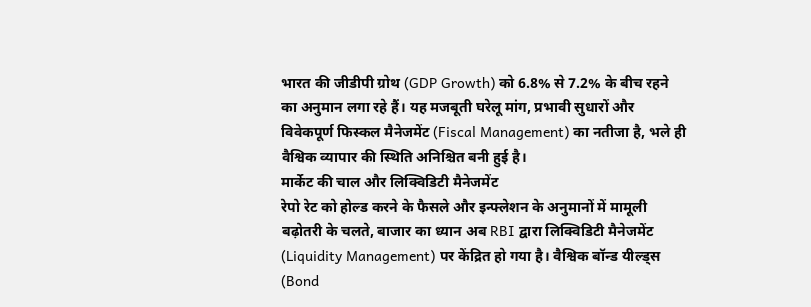भारत की जीडीपी ग्रोथ (GDP Growth) को 6.8% से 7.2% के बीच रहने का अनुमान लगा रहे हैं। यह मजबूती घरेलू मांग, प्रभावी सुधारों और विवेकपूर्ण फिस्कल मैनेजमेंट (Fiscal Management) का नतीजा है, भले ही वैश्विक व्यापार की स्थिति अनिश्चित बनी हुई है।
मार्केट की चाल और लिक्विडिटी मैनेजमेंट
रेपो रेट को होल्ड करने के फैसले और इन्फ्लेशन के अनुमानों में मामूली बढ़ोतरी के चलते, बाजार का ध्यान अब RBI द्वारा लिक्विडिटी मैनेजमेंट (Liquidity Management) पर केंद्रित हो गया है। वैश्विक बॉन्ड यील्ड्स (Bond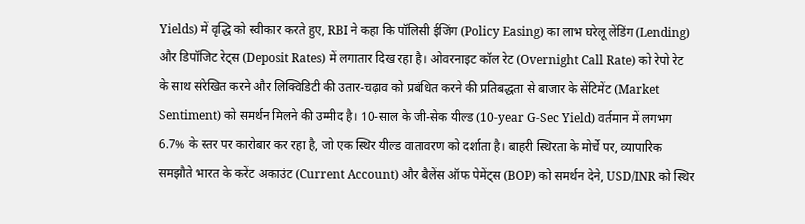Yields) में वृद्धि को स्वीकार करते हुए, RBI ने कहा कि पॉलिसी ईजिंग (Policy Easing) का लाभ घरेलू लेंडिंग (Lending) और डिपॉजिट रेट्स (Deposit Rates) में लगातार दिख रहा है। ओवरनाइट कॉल रेट (Overnight Call Rate) को रेपो रेट के साथ संरेखित करने और लिक्विडिटी की उतार-चढ़ाव को प्रबंधित करने की प्रतिबद्धता से बाजार के सेंटिमेंट (Market Sentiment) को समर्थन मिलने की उम्मीद है। 10-साल के जी-सेक यील्ड (10-year G-Sec Yield) वर्तमान में लगभग 6.7% के स्तर पर कारोबार कर रहा है, जो एक स्थिर यील्ड वातावरण को दर्शाता है। बाहरी स्थिरता के मोर्चे पर, व्यापारिक समझौते भारत के करेंट अकाउंट (Current Account) और बैलेंस ऑफ पेमेंट्स (BOP) को समर्थन देने, USD/INR को स्थिर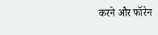करने और फॉरेन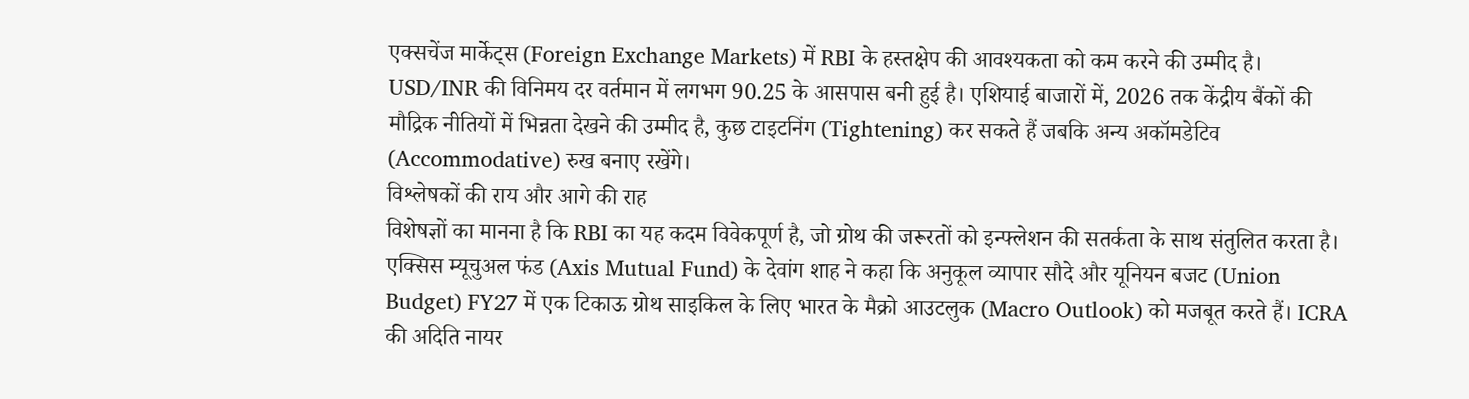एक्सचेंज मार्केट्स (Foreign Exchange Markets) में RBI के हस्तक्षेप की आवश्यकता को कम करने की उम्मीद है। USD/INR की विनिमय दर वर्तमान में लगभग 90.25 के आसपास बनी हुई है। एशियाई बाजारों में, 2026 तक केंद्रीय बैंकों की मौद्रिक नीतियों में भिन्नता देखने की उम्मीद है, कुछ टाइटनिंग (Tightening) कर सकते हैं जबकि अन्य अकॉमडेटिव (Accommodative) रुख बनाए रखेंगे।
विश्लेषकों की राय और आगे की राह
विशेषज्ञों का मानना है कि RBI का यह कदम विवेकपूर्ण है, जो ग्रोथ की जरूरतों को इन्फ्लेशन की सतर्कता के साथ संतुलित करता है। एक्सिस म्यूचुअल फंड (Axis Mutual Fund) के देवांग शाह ने कहा कि अनुकूल व्यापार सौदे और यूनियन बजट (Union Budget) FY27 में एक टिकाऊ ग्रोथ साइकिल के लिए भारत के मैक्रो आउटलुक (Macro Outlook) को मजबूत करते हैं। ICRA की अदिति नायर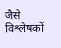जैसे विश्लेषकों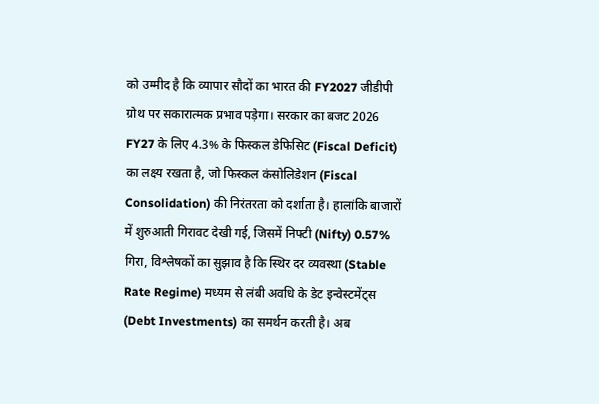को उम्मीद है कि व्यापार सौदों का भारत की FY2027 जीडीपी ग्रोथ पर सकारात्मक प्रभाव पड़ेगा। सरकार का बजट 2026 FY27 के लिए 4.3% के फिस्कल डेफिसिट (Fiscal Deficit) का लक्ष्य रखता है, जो फिस्कल कंसोलिडेशन (Fiscal Consolidation) की निरंतरता को दर्शाता है। हालांकि बाजारों में शुरुआती गिरावट देखी गई, जिसमें निफ्टी (Nifty) 0.57% गिरा, विश्लेषकों का सुझाव है कि स्थिर दर व्यवस्था (Stable Rate Regime) मध्यम से लंबी अवधि के डेट इन्वेस्टमेंट्स (Debt Investments) का समर्थन करती है। अब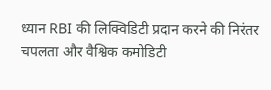ध्यान RBI की लिक्विडिटी प्रदान करने की निरंतर चपलता और वैश्विक कमोडिटी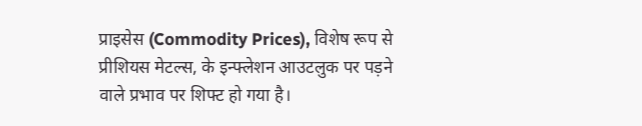प्राइसेस (Commodity Prices), विशेष रूप से प्रीशियस मेटल्स, के इन्फ्लेशन आउटलुक पर पड़ने वाले प्रभाव पर शिफ्ट हो गया है।